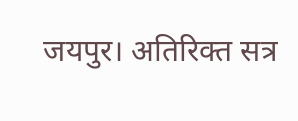जयपुर। अतिरिक्त सत्र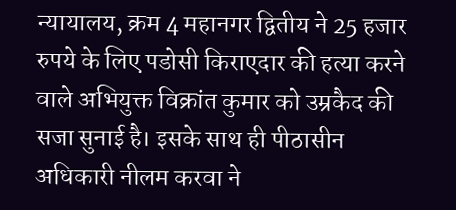न्यायालय, क्रम 4 महानगर द्वितीय ने 25 हजार रुपये के लिए पडोसी किराएदार की हत्या करने वाले अभियुक्त विक्रांत कुमार को उम्रकैद की सजा सुनाई है। इसके साथ ही पीठासीन अधिकारी नीलम करवा ने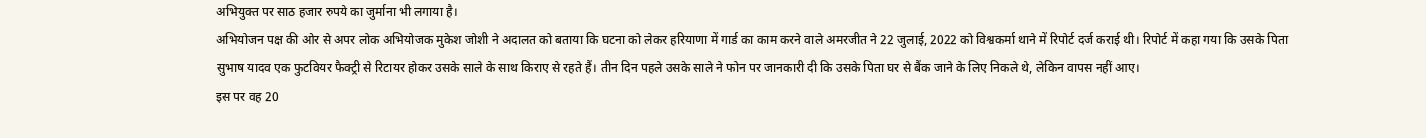अभियुक्त पर साठ हजार रुपये का जुर्माना भी लगाया है।
अभियोजन पक्ष की ओर से अपर लोक अभियोजक मुकेश जोशी ने अदालत को बताया कि घटना को लेकर हरियाणा में गार्ड का काम करने वाले अमरजीत ने 22 जुलाई, 2022 को विश्वकर्मा थाने में रिपोर्ट दर्ज कराई थी। रिपोर्ट में कहा गया कि उसके पिता सुभाष यादव एक फुटवियर फैक्ट्री से रिटायर होकर उसके साले के साथ किराए से रहते हैं। तीन दिन पहले उसके साले ने फोन पर जानकारी दी कि उसके पिता घर से बैंक जाने के लिए निकले थे, लेकिन वापस नहीं आए।
इस पर वह 20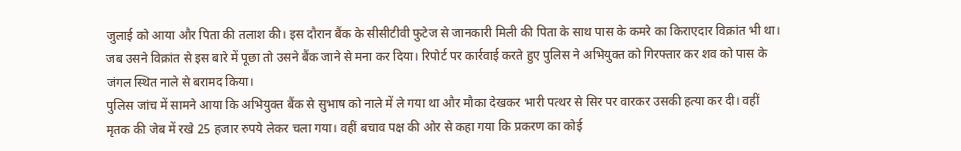जुलाई को आया और पिता की तलाश की। इस दौरान बैंक के सीसीटीवी फुटेज से जानकारी मिली की पिता के साथ पास के कमरे का किराएदार विक्रांत भी था। जब उसने विक्रांत से इस बारे में पूछा तो उसने बैंक जाने से मना कर दिया। रिपोर्ट पर कार्रवाई करते हुए पुलिस ने अभियुक्त को गिरफ्तार कर शव को पास के जंगल स्थित नाले से बरामद किया।
पुलिस जांच में सामने आया कि अभियुक्त बैंक से सुभाष को नाले में ले गया था और मौका देखकर भारी पत्थर से सिर पर वारकर उसकी हत्या कर दी। वहीं मृतक की जेब में रखे 25 हजार रुपये लेकर चला गया। वहीं बचाव पक्ष की ओर से कहा गया कि प्रकरण का कोई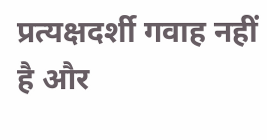प्रत्यक्षदर्शी गवाह नहीं है और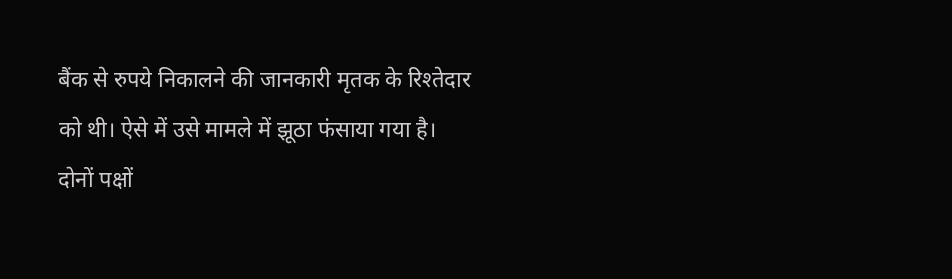बैंक से रुपये निकालने की जानकारी मृतक के रिश्तेदार को थी। ऐसे में उसे मामले में झूठा फंसाया गया है। दोनों पक्षों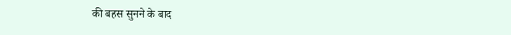की बहस सुनने के बाद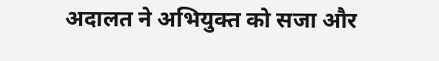अदालत ने अभियुक्त को सजा और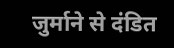जुर्माने से दंडित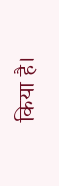किया है।